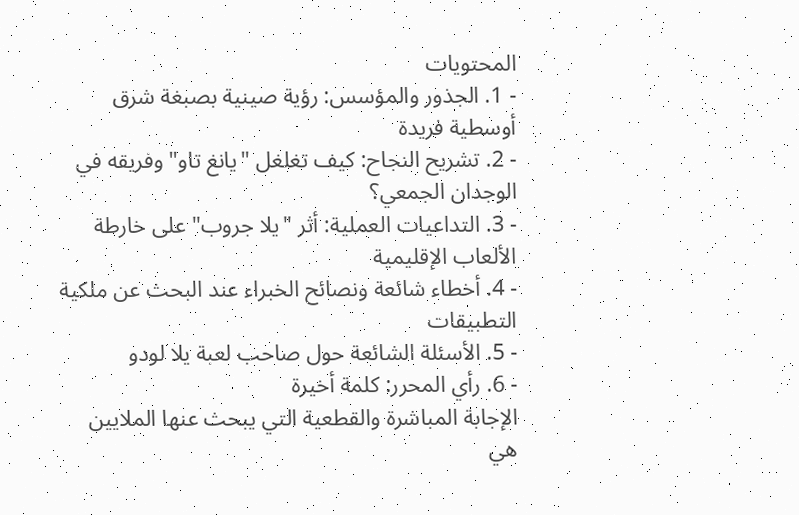المحتويات
- 1. الجذور والمؤسس: رؤية صينية بصبغة شرق أوسطية فريدة
- 2. تشريح النجاح: كيف تغلغل "يانغ تاو" وفريقه في الوجدان الجمعي؟
- 3. التداعيات العملية: أثر "يلا جروب" على خارطة الألعاب الإقليمية
- 4. أخطاء شائعة ونصائح الخبراء عند البحث عن ملكية التطبيقات
- 5. الأسئلة الشائعة حول صاحب لعبة يلا لودو
- 6. رأي المحرر: كلمة أخيرة
الإجابة المباشرة والقطعية التي يبحث عنها الملايين هي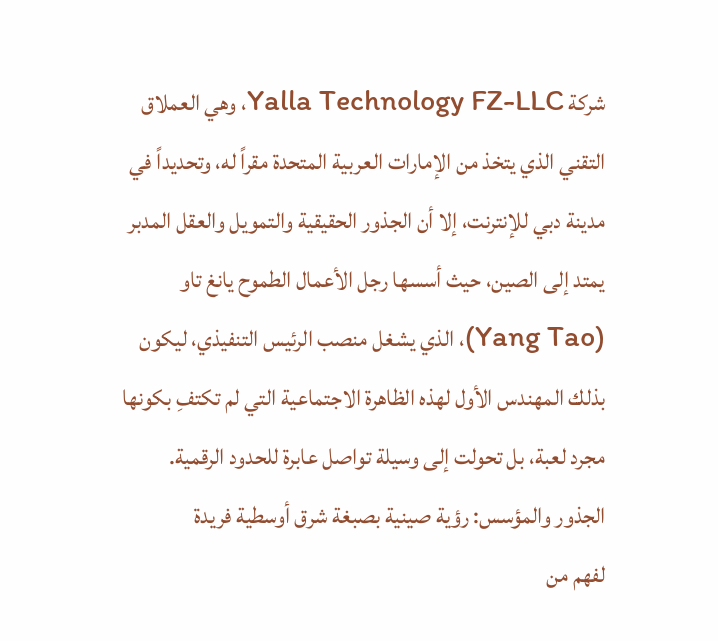شركة Yalla Technology FZ-LLC، وهي العملاق التقني الذي يتخذ من الإمارات العربية المتحدة مقراً له، وتحديداً في مدينة دبي للإنترنت، إلا أن الجذور الحقيقية والتمويل والعقل المدبر يمتد إلى الصين، حيث أسسها رجل الأعمال الطموح يانغ تاو (Yang Tao)، الذي يشغل منصب الرئيس التنفيذي، ليكون بذلك المهندس الأول لهذه الظاهرة الاجتماعية التي لم تكتفِ بكونها مجرد لعبة، بل تحولت إلى وسيلة تواصل عابرة للحدود الرقمية.
الجذور والمؤسس: رؤية صينية بصبغة شرق أوسطية فريدة
لفهم من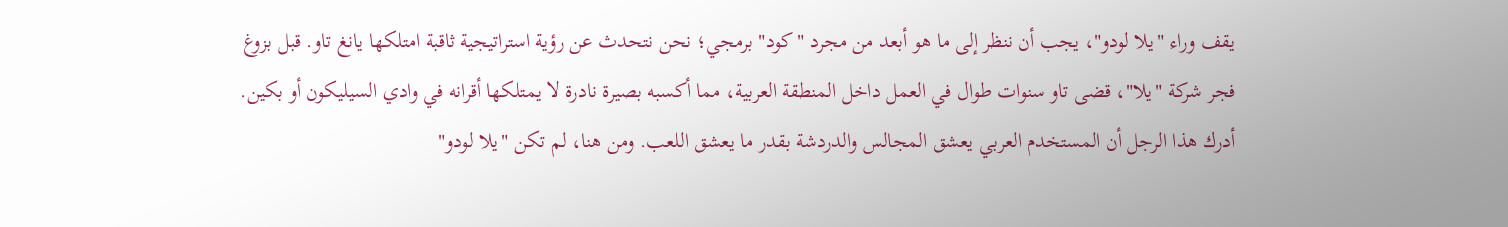يقف وراء "يلا لودو"، يجب أن ننظر إلى ما هو أبعد من مجرد "كود" برمجي؛ نحن نتحدث عن رؤية استراتيجية ثاقبة امتلكها يانغ تاو. قبل بزوغ فجر شركة "يلا"، قضى تاو سنوات طوال في العمل داخل المنطقة العربية، مما أكسبه بصيرة نادرة لا يمتلكها أقرانه في وادي السيليكون أو بكين. أدرك هذا الرجل أن المستخدم العربي يعشق المجالس والدردشة بقدر ما يعشق اللعب. ومن هنا، لم تكن "يلا لودو"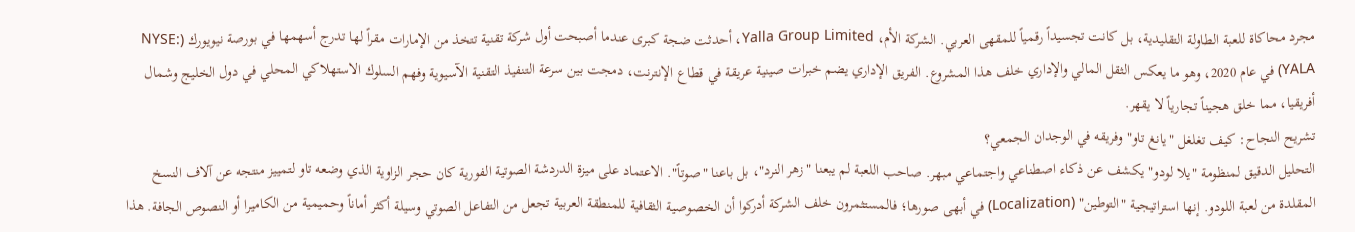مجرد محاكاة للعبة الطاولة التقليدية، بل كانت تجسيداً رقمياً للمقهى العربي. الشركة الأم، Yalla Group Limited، أحدثت ضجة كبرى عندما أصبحت أول شركة تقنية تتخذ من الإمارات مقراً لها تدرج أسهمها في بورصة نيويورك (NYSE: YALA) في عام 2020، وهو ما يعكس الثقل المالي والإداري خلف هذا المشروع. الفريق الإداري يضم خبرات صينية عريقة في قطاع الإنترنت، دمجت بين سرعة التنفيذ التقنية الآسيوية وفهم السلوك الاستهلاكي المحلي في دول الخليج وشمال أفريقيا، مما خلق هجيناً تجارياً لا يقهر.
تشريح النجاح: كيف تغلغل "يانغ تاو" وفريقه في الوجدان الجمعي؟
التحليل الدقيق لمنظومة "يلا لودو" يكشف عن ذكاء اصطناعي واجتماعي مبهر. صاحب اللعبة لم يبعنا "زهر النرد"، بل باعنا "صوتاً". الاعتماد على ميزة الدردشة الصوتية الفورية كان حجر الزاوية الذي وضعه تاو لتمييز منتجه عن آلاف النسخ المقلدة من لعبة اللودو. إنها استراتيجية "التوطين" (Localization) في أبهى صورها؛ فالمستثمرون خلف الشركة أدركوا أن الخصوصية الثقافية للمنطقة العربية تجعل من التفاعل الصوتي وسيلة أكثر أماناً وحميمية من الكاميرا أو النصوص الجافة. هذا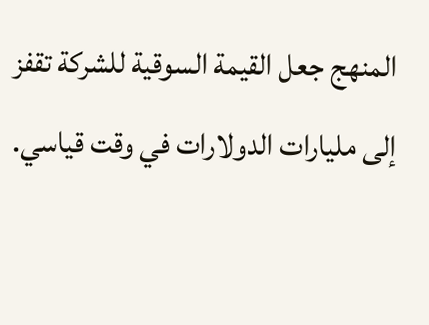المنهج جعل القيمة السوقية للشركة تقفز إلى مليارات الدولارات في وقت قياسي.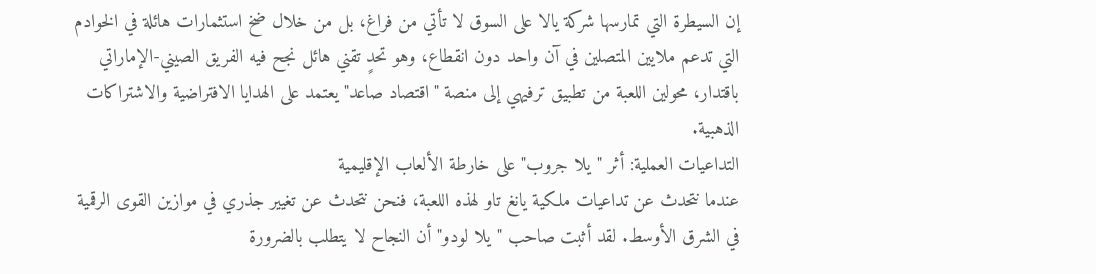إن السيطرة التي تمارسها شركة يالا على السوق لا تأتي من فراغ، بل من خلال ضخ استثمارات هائلة في الخوادم التي تدعم ملايين المتصلين في آن واحد دون انقطاع، وهو تحدٍ تقني هائل نجح فيه الفريق الصيني-الإماراتي باقتدار، محولين اللعبة من تطبيق ترفيهي إلى منصة "اقتصاد صاعد" يعتمد على الهدايا الافتراضية والاشتراكات الذهبية.
التداعيات العملية: أثر "يلا جروب" على خارطة الألعاب الإقليمية
عندما نتحدث عن تداعيات ملكية يانغ تاو لهذه اللعبة، فنحن نتحدث عن تغيير جذري في موازين القوى الرقمية في الشرق الأوسط. لقد أثبت صاحب "يلا لودو" أن النجاح لا يتطلب بالضرورة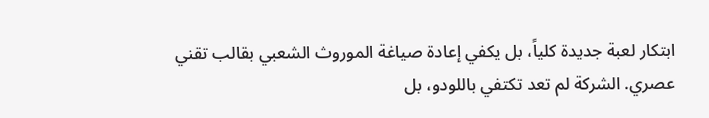ابتكار لعبة جديدة كلياً، بل يكفي إعادة صياغة الموروث الشعبي بقالب تقني عصري. الشركة لم تعد تكتفي باللودو، بل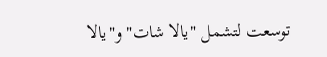توسعت لتشمل "يالا شات" و"يالا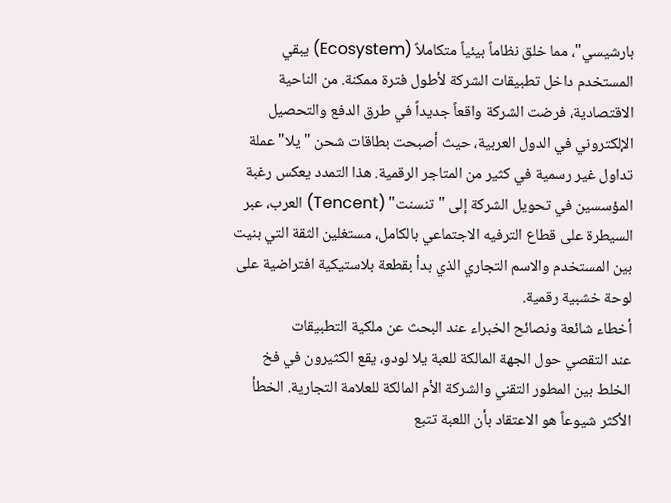بارشيسي"، مما خلق نظاماً بيئياً متكاملاً (Ecosystem) يبقي المستخدم داخل تطبيقات الشركة لأطول فترة ممكنة. من الناحية الاقتصادية، فرضت الشركة واقعاً جديداً في طرق الدفع والتحصيل الإلكتروني في الدول العربية، حيث أصبحت بطاقات شحن "يلا" عملة تداول غير رسمية في كثير من المتاجر الرقمية. هذا التمدد يعكس رغبة المؤسسين في تحويل الشركة إلى "تنسنت" (Tencent) العرب، عبر السيطرة على قطاع الترفيه الاجتماعي بالكامل، مستغلين الثقة التي بنيت بين المستخدم والاسم التجاري الذي بدأ بقطعة بلاستيكية افتراضية على لوحة خشبية رقمية.
أخطاء شائعة ونصائح الخبراء عند البحث عن ملكية التطبيقات
عند التقصي حول الجهة المالكة للعبة يلا لودو، يقع الكثيرون في فخ الخلط بين المطور التقني والشركة الأم المالكة للعلامة التجارية. الخطأ الأكثر شيوعاً هو الاعتقاد بأن اللعبة تتبع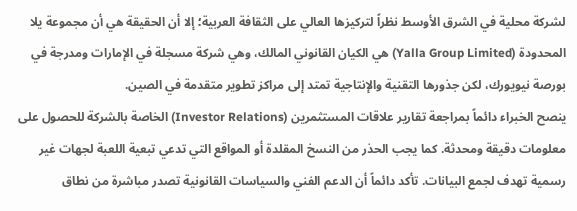لشركة محلية في الشرق الأوسط نظراً لتركيزها العالي على الثقافة العربية؛ إلا أن الحقيقة هي أن مجموعة يلا المحدودة (Yalla Group Limited) هي الكيان القانوني المالك، وهي شركة مسجلة في الإمارات ومدرجة في بورصة نيويورك، لكن جذورها التقنية والإنتاجية تمتد إلى مراكز تطوير متقدمة في الصين.
ينصح الخبراء دائماً بمراجعة تقارير علاقات المستثمرين (Investor Relations) الخاصة بالشركة للحصول على معلومات دقيقة ومحدثة. كما يجب الحذر من النسخ المقلدة أو المواقع التي تدعي تبعية اللعبة لجهات غير رسمية تهدف لجمع البيانات. تأكد دائماً أن الدعم الفني والسياسات القانونية تصدر مباشرة من نطاق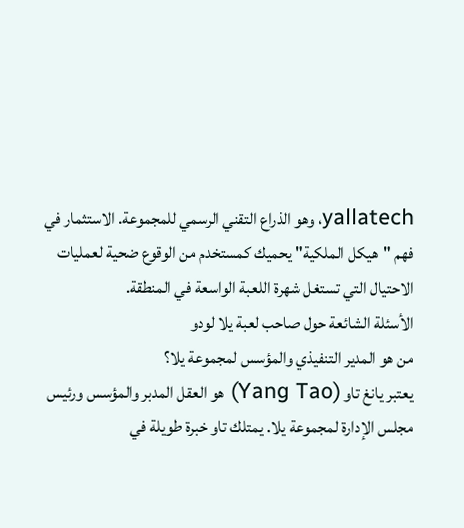yallatech، وهو الذراع التقني الرسمي للمجموعة. الاستثمار في فهم "هيكل الملكية" يحميك كمستخدم من الوقوع ضحية لعمليات الاحتيال التي تستغل شهرة اللعبة الواسعة في المنطقة.
الأسئلة الشائعة حول صاحب لعبة يلا لودو
من هو المدير التنفيذي والمؤسس لمجموعة يلا؟
يعتبر يانغ تاو (Yang Tao) هو العقل المدبر والمؤسس ورئيس مجلس الإدارة لمجموعة يلا. يمتلك تاو خبرة طويلة في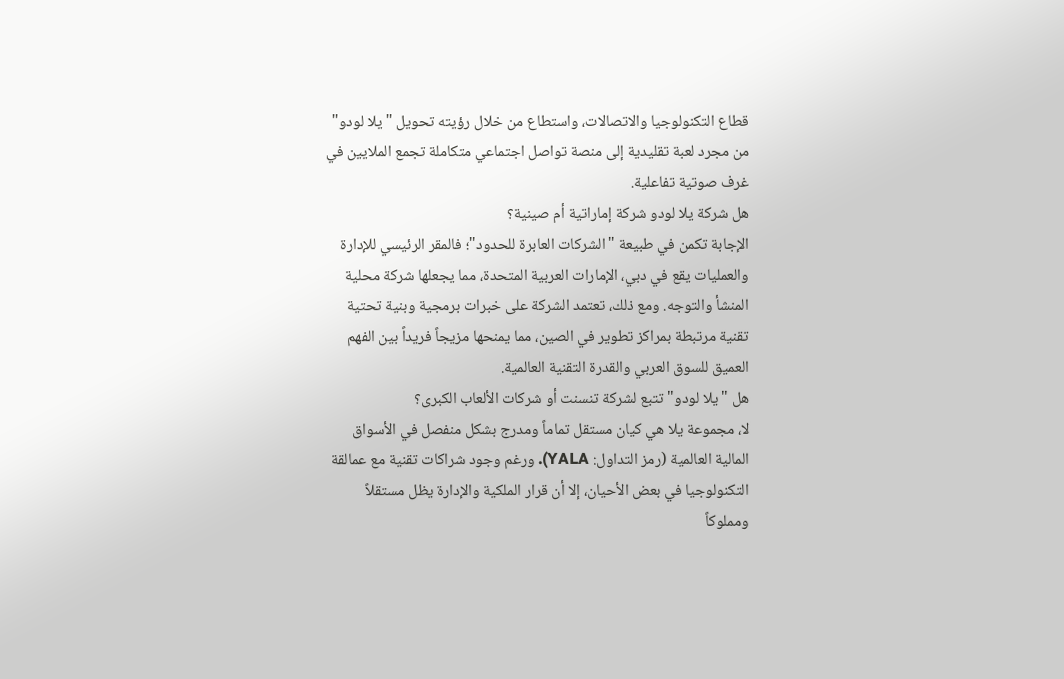قطاع التكنولوجيا والاتصالات، واستطاع من خلال رؤيته تحويل "يلا لودو" من مجرد لعبة تقليدية إلى منصة تواصل اجتماعي متكاملة تجمع الملايين في غرف صوتية تفاعلية.
هل شركة يلا لودو شركة إماراتية أم صينية؟
الإجابة تكمن في طبيعة "الشركات العابرة للحدود"؛ فالمقر الرئيسي للإدارة والعمليات يقع في دبي، الإمارات العربية المتحدة، مما يجعلها شركة محلية المنشأ والتوجه. ومع ذلك، تعتمد الشركة على خبرات برمجية وبنية تحتية تقنية مرتبطة بمراكز تطوير في الصين، مما يمنحها مزيجاً فريداً بين الفهم العميق للسوق العربي والقدرة التقنية العالمية.
هل "يلا لودو" تتبع لشركة تنسنت أو شركات الألعاب الكبرى؟
لا، مجموعة يلا هي كيان مستقل تماماً ومدرج بشكل منفصل في الأسواق المالية العالمية (رمز التداول: YALA). ورغم وجود شراكات تقنية مع عمالقة التكنولوجيا في بعض الأحيان، إلا أن قرار الملكية والإدارة يظل مستقلاً ومملوكاً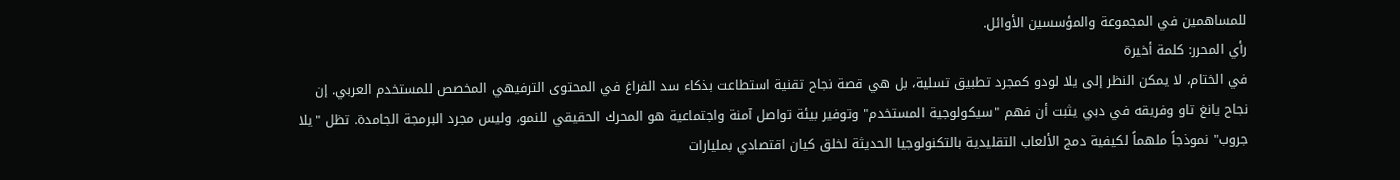للمساهمين في المجموعة والمؤسسين الأوائل.
رأي المحرر: كلمة أخيرة
في الختام، لا يمكن النظر إلى يلا لودو كمجرد تطبيق تسلية، بل هي قصة نجاح تقنية استطاعت بذكاء سد الفراغ في المحتوى الترفيهي المخصص للمستخدم العربي. إن نجاح يانغ تاو وفريقه في دبي يثبت أن فهم "سيكولوجية المستخدم" وتوفير بيئة تواصل آمنة واجتماعية هو المحرك الحقيقي للنمو، وليس مجرد البرمجة الجامدة. تظل "يلا جروب" نموذجاً ملهماً لكيفية دمج الألعاب التقليدية بالتكنولوجيا الحديثة لخلق كيان اقتصادي بمليارات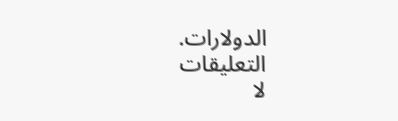الدولارات.
التعليقات
لا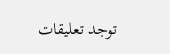توجد تعليقات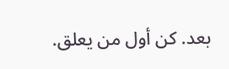بعد. كن أول من يعلق.